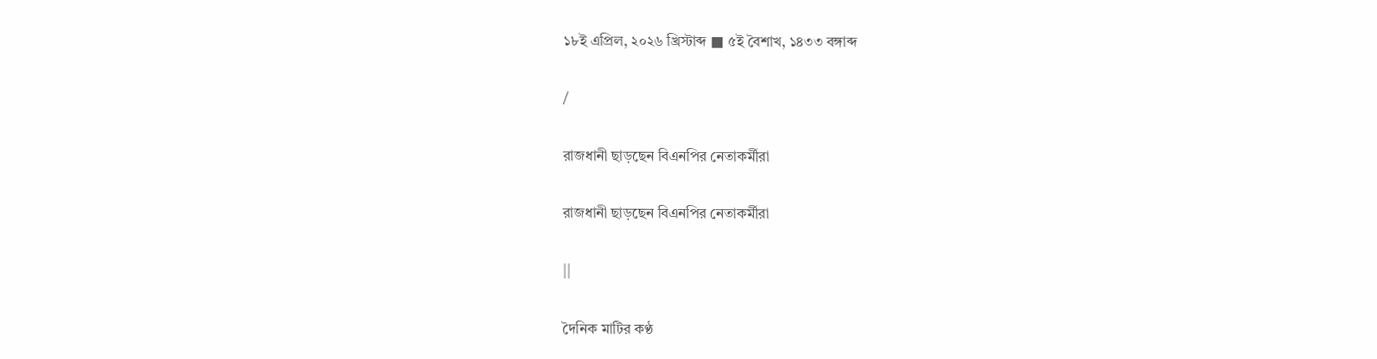১৮ই এপ্রিল, ২০২৬ খ্রিস্টাব্দ ■ ৫ই বৈশাখ, ১৪৩৩ বঙ্গাব্দ

/

রাজধানী ছাড়ছেন বিএনপির নেতাকর্মীরা

রাজধানী ছাড়ছেন বিএনপির নেতাকর্মীরা

||

দৈনিক মাটির কণ্ঠ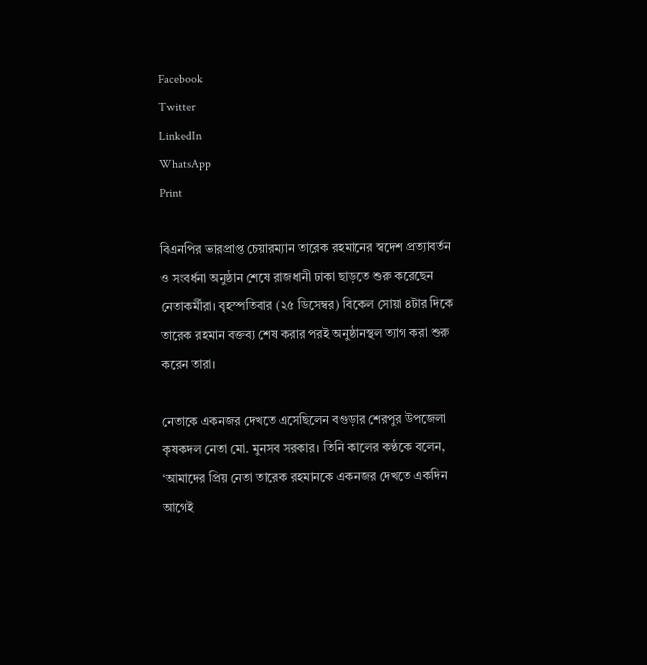Facebook
Twitter
LinkedIn
WhatsApp
Print

বিএনপির ভারপ্রাপ্ত চেয়ারম্যান তারেক রহমানের স্বদেশ প্রত্যাবর্তন ও সংবর্ধনা অনুষ্ঠান শেষে রাজধানী ঢাকা ছাড়তে শুরু করেছেন নেতাকর্মীরা। বৃহস্পতিবার (২৫ ডিসেম্বর) বিকেল সোয়া ৪টার দিকে তারেক রহমান বক্তব্য শেষ করার পরই অনুষ্ঠানস্থল ত্যাগ করা শুরু করেন তারা।

নেতাকে একনজর দেখতে এসেছিলেন বগুড়ার শেরপুর উপজেলা কৃষকদল নেতা মো. মুনসব সরকার। তিনি কালের কণ্ঠকে বলেন, ‘আমাদের প্রিয় নেতা তারেক রহমানকে একনজর দেখতে একদিন আগেই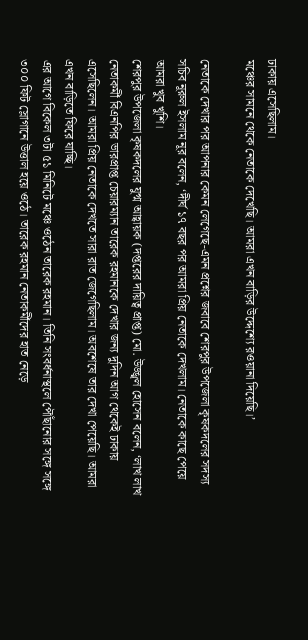ঢাকায় এসেছিলাম।
মঞ্চের সামনে থেকে নেতাকে দেখেছি। আমরা এখন বাড়ির উদ্দেশ্যে রওয়ানা দিয়েছি।’

নেতাকে দেখার পর আপনার কেমন লেগেছে-এমন প্রশ্নের জবাবে শেরপুর উপজেলা কৃষকদলের সদস্য সচিব নূরুল ইসলাম নূর বলেন, ‘দীর্ঘ ১৭ বছর পর আমরা প্রিয় নেতাকে দেখলাম। নেতাকে কাছে পেয়ে আমরা খুব খুশি।
শেরপুর উপজেলা কৃষকদলের যুগ্ম আহ্বায়ক (দপ্তরের দায়িত্ব প্রাপ্ত) মো. উজ্জ্বল হোসেন বলেন, ‘লাখ লাখ নেতাকর্মী বিএনপির ভারপ্রাপ্ত চেয়ারম্যান তারেক রহমানকে দেখার জন্য দুদিন আগ থেকেই ঢাকায় এসেছিলেন। আমরা প্রিয় নেতাকে দেখতে সারা রাত জেগেছিলাম। অবশেষে তার দেখা পেয়েছি। আমরা এখন বাড়িতে ফিরে যাচ্ছি।
এর আগে বিকেল ৩টা ৫১ মিনিটে মঞ্চে ওঠেন তারেক রহমান। তিনি সংবর্ধনাস্থলে পৌঁছানোর সঙ্গে সঙ্গে ৩০০ ফিট স্লোগানে উত্তাল হয়ে ওঠে। তারেক রহমান নেতাকর্মীদের হাত নেড়ে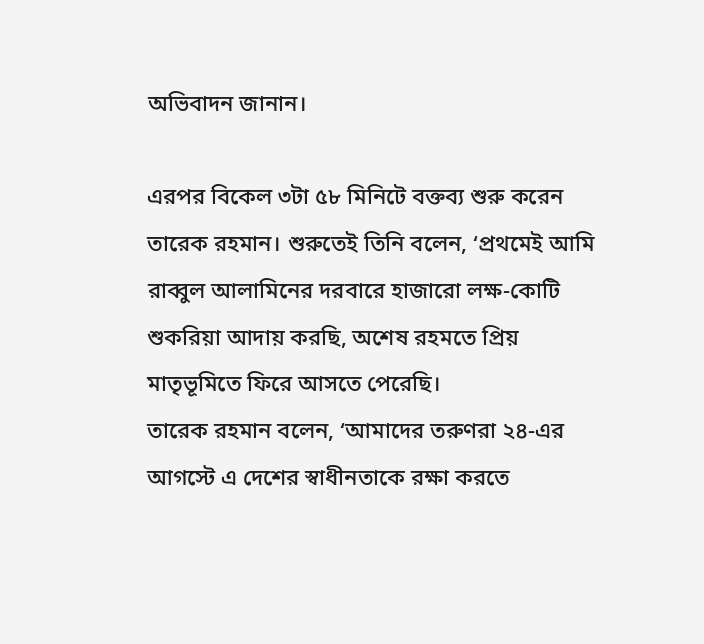অভিবাদন জানান।

এরপর বিকেল ৩টা ৫৮ মিনিটে বক্তব্য শুরু করেন তারেক রহমান। শুরুতেই তিনি বলেন, ‘প্রথমেই আমি রাব্বুল আলামিনের দরবারে হাজারো লক্ষ-কোটি শুকরিয়া আদায় করছি, অশেষ রহমতে প্রিয় মাতৃভূমিতে ফিরে আসতে পেরেছি।
তারেক রহমান বলেন, ‘আমাদের তরুণরা ২৪-এর আগস্টে এ দেশের স্বাধীনতাকে রক্ষা করতে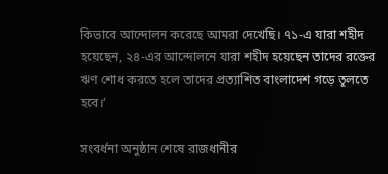কিভাবে আন্দোলন করেছে আমরা দেখেছি। ৭১-এ যারা শহীদ হয়েছেন, ২৪-এর আন্দোলনে যারা শহীদ হয়েছেন তাদের রক্তের ঋণ শোধ করতে হলে তাদের প্রত্যাশিত বাংলাদেশ গড়ে তুলতে হবে।’

সংবর্ধনা অনুষ্ঠান শেষে রাজধানীর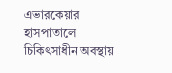এভারকেয়ার হাসপাতালে চিকিৎসাধীন অবস্থায়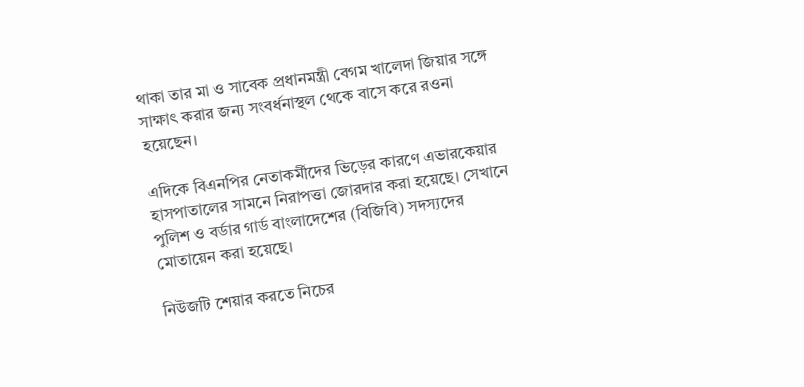থাকা তার মা ও সাবেক প্রধানমন্ত্রী বেগম খালেদা জিয়ার সঙ্গে সাক্ষাৎ করার জন্য সংবর্ধনাস্থল থেকে বাসে করে রওনা হয়েছেন।

এদিকে বিএনপির নেতাকর্মীদের ভিড়ের কারণে এভারকেয়ার হাসপাতালের সামনে নিরাপত্তা জোরদার করা হয়েছে। সেখানে পুলিশ ও বর্ডার গার্ড বাংলাদেশের (বিজিবি) সদস্যদের মোতায়েন করা হয়েছে।

নিউজটি ‍শেয়ার করতে নিচের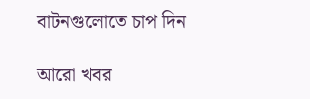বাটনগুলোতে চাপ দিন

আরো খবর